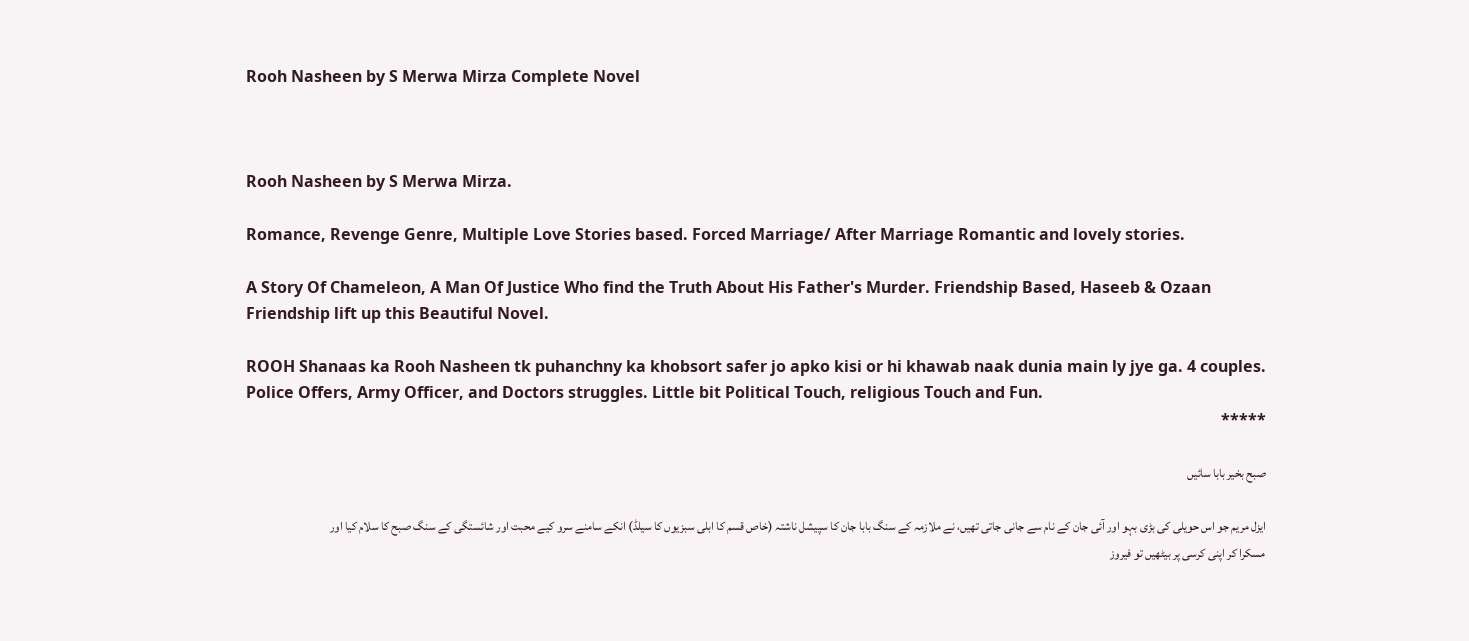Rooh Nasheen by S Merwa Mirza Complete Novel



Rooh Nasheen by S Merwa Mirza.

Romance, Revenge Genre, Multiple Love Stories based. Forced Marriage/ After Marriage Romantic and lovely stories.

A Story Of Chameleon, A Man Of Justice Who find the Truth About His Father's Murder. Friendship Based, Haseeb & Ozaan Friendship lift up this Beautiful Novel.

ROOH Shanaas ka Rooh Nasheen tk puhanchny ka khobsort safer jo apko kisi or hi khawab naak dunia main ly jye ga. 4 couples. Police Offers, Army Officer, and Doctors struggles. Little bit Political Touch, religious Touch and Fun.
*****

صبح بخیر بابا سائیں

ایزل مریم جو اس حویلی کی بڑی بہو اور آئی جان کے نام سے جانی جاتی تھیں، نے ملازمہ کے سنگ بابا جان کا سپیشل ناشتہ (خاص قسم کا ابلی سبزیوں کا سیلڈ) انکے سامنے سرو کیے محبت اور شائستگی کے سنگ صبح کا سلام کیا اور مسکرا کر اپنی کرسی پر بیٹھیں تو فیروز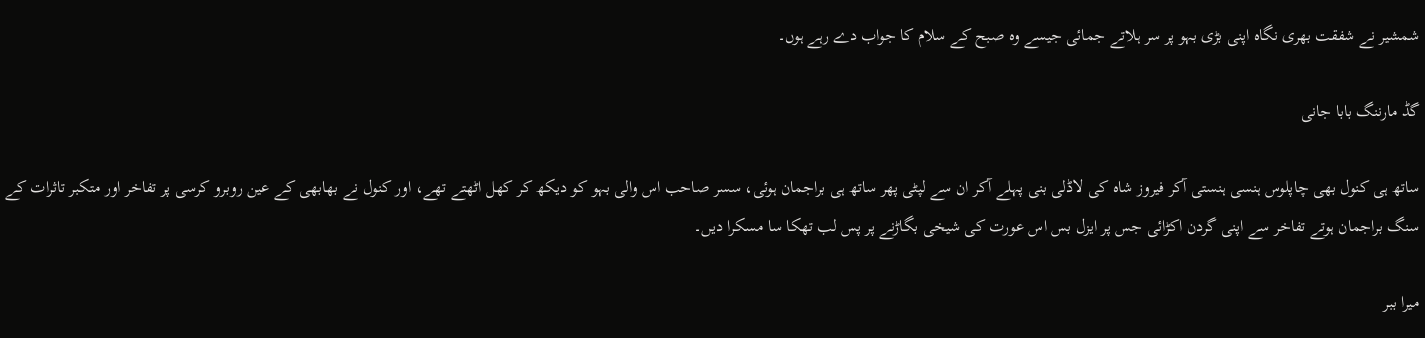شمشیر نے شفقت بھری نگاہ اپنی بڑی بہو پر سر ہلاتے جمائی جیسے وہ صبح کے سلام کا جواب دے رہے ہوں۔

گڈ مارننگ بابا جانی

ساتھ ہی کنول بھی چاپلوس ہنسی ہنستی آکر فیروز شاہ کی لاڈلی بنی پہلے آکر ان سے لپٹی پھر ساتھ ہی براجمان ہوئی، سسر صاحب اس والی بہو کو دیکھ کر کھل اٹھتے تھے، اور کنول نے بھابھی کے عین روبرو کرسی پر تفاخر اور متکبر تاثرات کے سنگ براجمان ہوتے تفاخر سے اپنی گردن اکڑائی جس پر ایزل بس اس عورت کی شیخی بگاڑنے پر پس لب تھکا سا مسکرا دیں۔

میرا ببر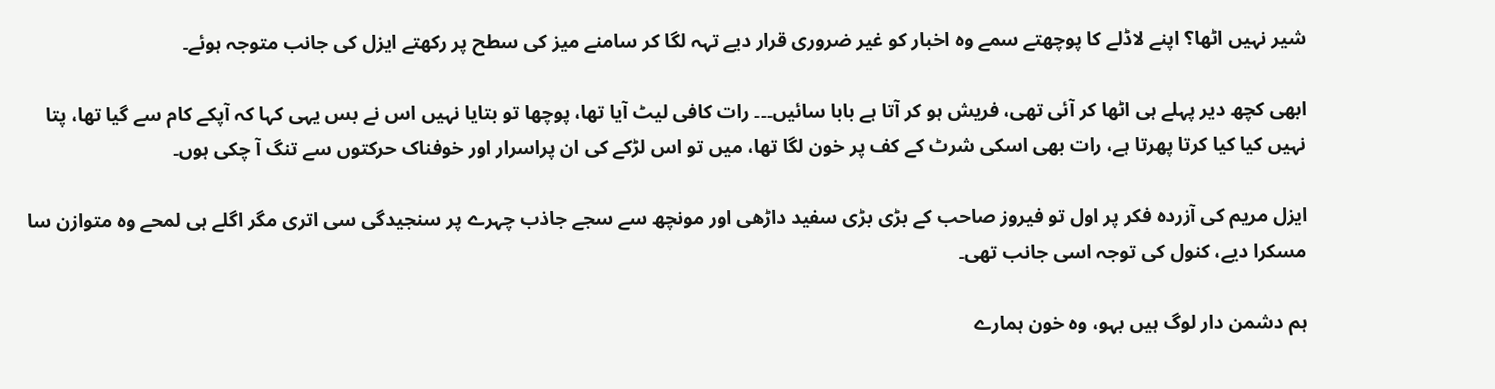شیر نہیں اٹھا؟ اپنے لاڈلے کا پوچھتے سمے وہ اخبار کو غیر ضروری قرار دیے تہہ لگا کر سامنے میز کی سطح پر رکھتے ایزل کی جانب متوجہ ہوئے۔

ابھی کچھ دیر پہلے ہی اٹھا کر آئی تھی، فریش ہو کر آتا ہے بابا سائیں۔۔۔ رات کافی لیٹ آیا تھا، پوچھا تو بتایا نہیں اس نے بس یہی کہا کہ آپکے کام سے گیا تھا، پتا نہیں کیا کیا کرتا پھرتا ہے، رات بھی اسکی شرٹ کے کف پر خون لگا تھا، میں تو اس لڑکے کی ان پراسرار اور خوفناک حرکتوں سے تنگ آ چکی ہوں۔

ایزل مریم کی آزردہ فکر پر اول تو فیروز صاحب کے بڑی بڑی سفید داڑھی اور مونچھ سے سجے جاذب چہرے پر سنجیدگی سی اتری مگر اگلے ہی لمحے وہ متوازن سا مسکرا دیے، کنول کی توجہ اسی جانب تھی۔

ہم دشمن دار لوگ ہیں بہو، وہ خون ہمارے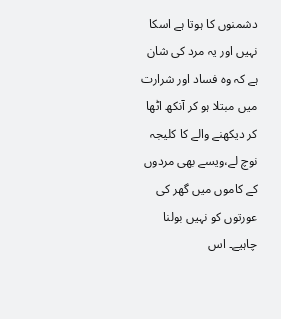دشمنوں کا ہوتا ہے اسکا نہیں اور یہ مرد کی شان ہے کہ وہ فساد اور شرارت میں مبتلا ہو کر آنکھ اٹھا کر دیکھنے والے کا کلیجہ نوچ لے،ویسے بھی مردوں کے کاموں میں گھر کی عورتوں کو نہیں بولنا چاہیے۔ اس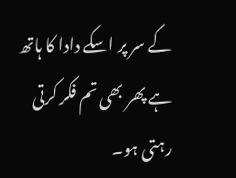کے سر پر اسکے دادا کا ہاتھ ہے پھر بھی تم فکر کرتی رہتی ہو۔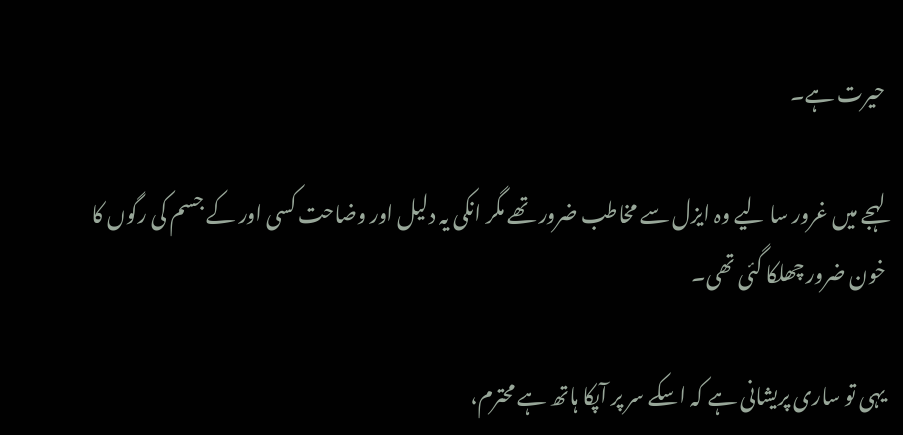حیرت ہے۔

لہجے میں غرور سا لیے وہ ایزل سے مخاطب ضرور تھے مگر انکی یہ دلیل اور وضاحت کسی اور کے جسم کی رگوں کا خون ضرور چھلکا گئی تھی۔

یہی تو ساری پریشانی ہے کہ اسکے سر پر آپکا ہاتھ ہے محترم،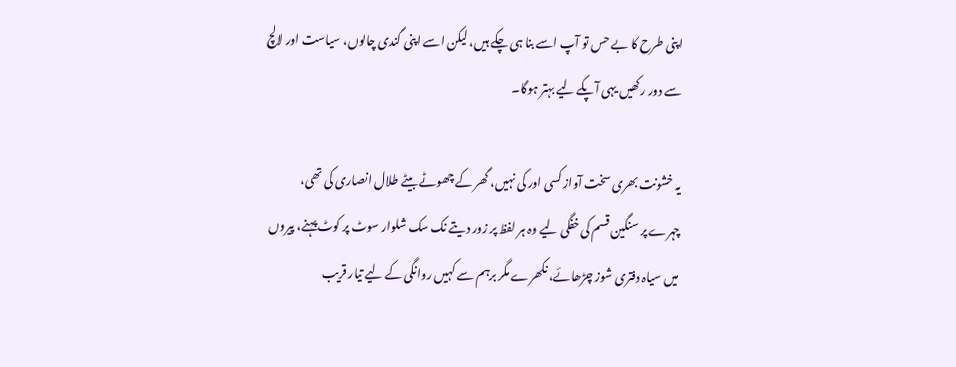اپنی طرح کا بے حس تو آپ اسے بنا ہی چکے ہیں، لیکن اسے اپنی گندی چالوں، سیاست اور لالچ سے دور رکھیں یہی آپکے لیے بہتر ہوگا۔

یہ خشونت بھری سخت آواز کسی اور کی نہیں، گھر کے چھوٹے بیٹے طلال انصاری کی تھی، چہرے پر سنگین قسم کی خفگی لیے وہ ہر لفظ پر زور دیتے نک سک شلوار سوٹ پر کوٹ پہنے، پیروں میں سیاہ دفتری شوز چڑھائے، نکھرے مگر برہم سے کہیں روانگی کے لیے تیار قریب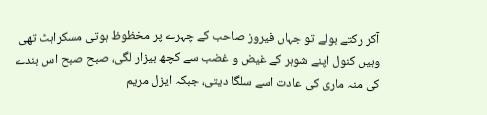آکر رکتے بولے تو جہاں فیروز صاحب کے چہرے پر مخظوظ ہوتی مسکراہٹ تھی وہیں کنول اپنے شوہر کے غیض و غضب سے کچھ بیزار لگی، صبح صبح اس بندے کی منہ ماری کی عادت اسے سلگا دیتی، جبکہ ایزل مریم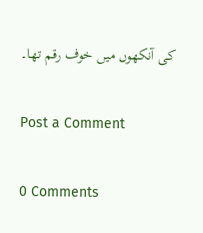کی آنکھوں میں خوف رقم تھا۔

Post a Comment

0 Comments